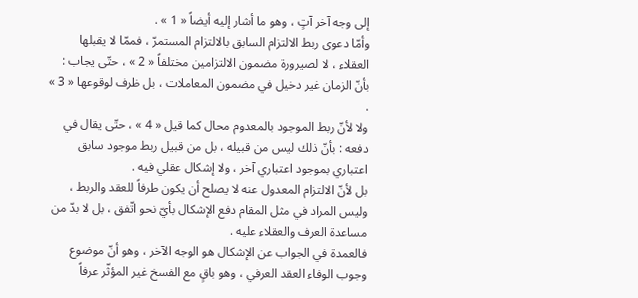إلى وجه آخر آتٍ ، وهو ما أشار إليه أيضاً « 1 » .
وأمّا دعوى ربط الالتزام السابق بالالتزام المستمرّ ، فممّا لا يقبلها العقلاء ، لا لصيرورة مضمون الالتزامين مختلفاً « 2 » ، حتّى يجاب : بأنّ الزمان غير دخيل في مضمون المعاملات ، بل ظرف لوقوعها « 3 » .
ولا لأنّ ربط الموجود بالمعدوم محال كما قيل « 4 » ، حتّى يقال في دفعه : بأنّ ذلك ليس من قبيله ، بل من قبيل ربط موجود سابق اعتباري بموجود اعتباري آخر ، ولا إشكال عقلي فيه .
بل لأنّ الالتزام المعدول عنه لا يصلح أن يكون طرفاً للعقد والربط ، وليس المراد في مثل المقام دفع الإشكال بأيّ نحو اتّفق ، بل لا بدّ من مساعدة العرف والعقلاء عليه .
فالعمدة في الجواب عن الإشكال هو الوجه الآخر ، وهو أنّ موضوع وجوب الوفاء العقد العرفي ، وهو باقٍ مع الفسخ غير المؤثّر عرفاً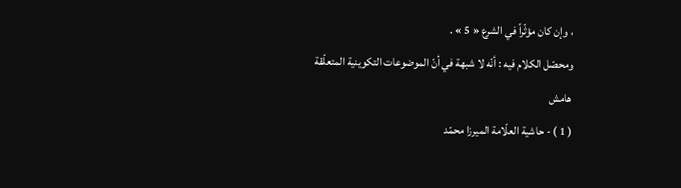، وإن كان مؤثّراً في الشرع « 5 » .
ومحصّل الكلام فيه : أنّه لا شبهة في أنّ الموضوعات التكوينية المتعلّقة
هامش
( 1 ) - حاشية العلّامة الميرزا محمّد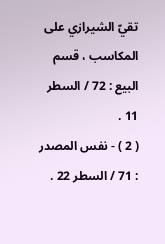تقيّ الشيرازي على المكاسب ، قسم البيع : 72 / السطر 11 .
( 2 ) - نفس المصدر : 71 / السطر 22 .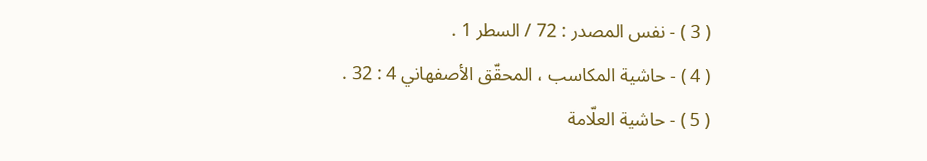( 3 ) - نفس المصدر : 72 / السطر 1 .
( 4 ) - حاشية المكاسب ، المحقّق الأصفهاني 4 : 32 .
( 5 ) - حاشية العلّامة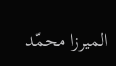الميرزا محمّد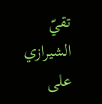تقيّ الشيرازي على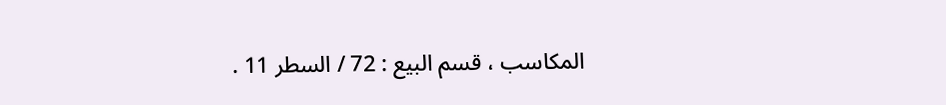المكاسب ، قسم البيع : 72 / السطر 11 .